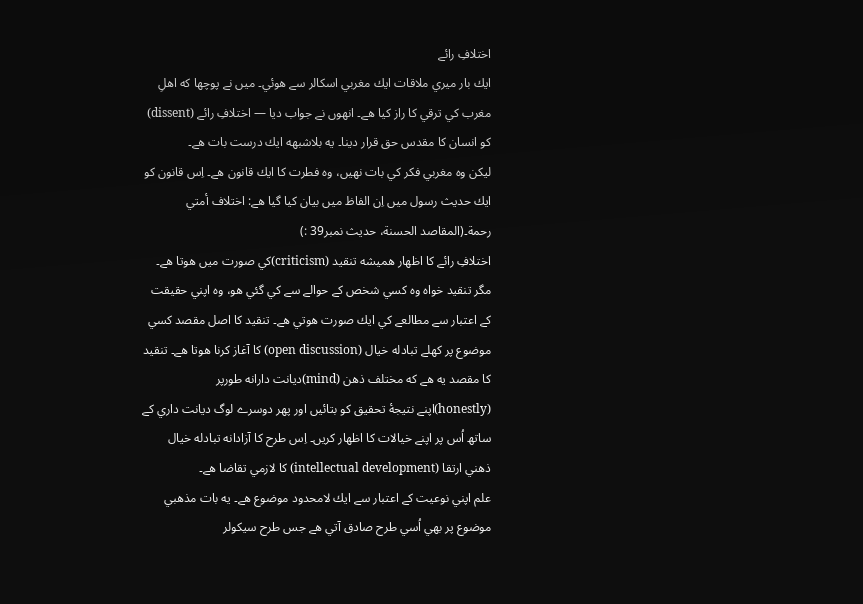اختلافِ رائے
ايك بار ميري ملاقات ايك مغربي اسكالر سے هوئي۔ ميں نے پوچھا كه اهلِ مغرب كي ترقي كا راز كيا هے۔ انھوں نے جواب ديا — اختلافِ رائے (dissent) كو انسان كا مقدس حق قرار دينا۔ يه بلاشبهه ايك درست بات هے۔
ليكن وه مغربي فكر كي بات نهيں، وه فطرت كا ايك قانون هے۔ اِس قانون كو ايك حديث رسول ميں اِن الفاظ ميں بيان كيا گيا هے: اختلاف أمتي رحمة۔(المقاصد الحسنة، حديث نمبر39 :)
اختلافِ رائے كا اظهار هميشه تنقيد (criticism)كي صورت ميں هوتا هے۔ مگر تنقيد خواه وه كسي شخص كے حوالے سے كي گئي هو، وه اپني حقيقت كے اعتبار سے مطالعے كي ايك صورت هوتي هے۔ تنقيد كا اصل مقصد كسي موضوع پر كھلے تبادله خيال (open discussion) كا آغاز كرنا هوتا هے۔ تنقيد كا مقصد يه هے كه مختلف ذهن (mind)ديانت دارانه طورپر (honestly)اپنے نتيجهٔ تحقيق كو بتائيں اور پھر دوسرے لوگ ديانت داري كے ساتھ اُس پر اپنے خيالات كا اظهار كريں۔ اِس طرح كا آزادانه تبادله خيال ذهني ارتقا (intellectual development) كا لازمي تقاضا هے۔
علم اپني نوعيت كے اعتبار سے ايك لامحدود موضوع هے۔ يه بات مذهبي موضوع پر بھي اُسي طرح صادق آتي هے جس طرح سيكولر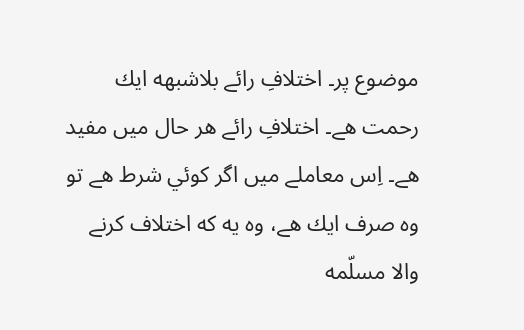موضوع پر۔ اختلافِ رائے بلاشبهه ايك رحمت هے۔ اختلافِ رائے هر حال ميں مفيد هے۔ اِس معاملے ميں اگر كوئي شرط هے تو وه صرف ايك هے، وه يه كه اختلاف كرنے والا مسلّمه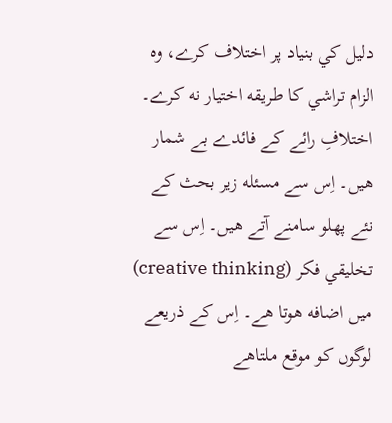دليل كي بنياد پر اختلاف كرے، وه الزام تراشي كا طريقه اختيار نه كرے۔
اختلافِ رائے كے فائدے بے شمار هيں۔ اِس سے مسئله زير بحث كے نئے پهلو سامنے آتے هيں۔ اِس سے تخليقي فكر (creative thinking) ميں اضافه هوتا هے۔ اِس كے ذريعے لوگوں كو موقع ملتاهے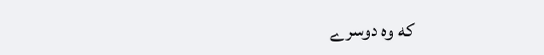كه وه دوسرے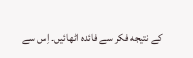كے نتيجه فكر سے فائده اٹھائيں۔ اِس سے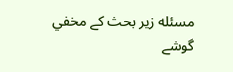مسئله زير بحث كے مخفي گوشے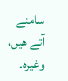سامنے آتے هيں، وغيره۔